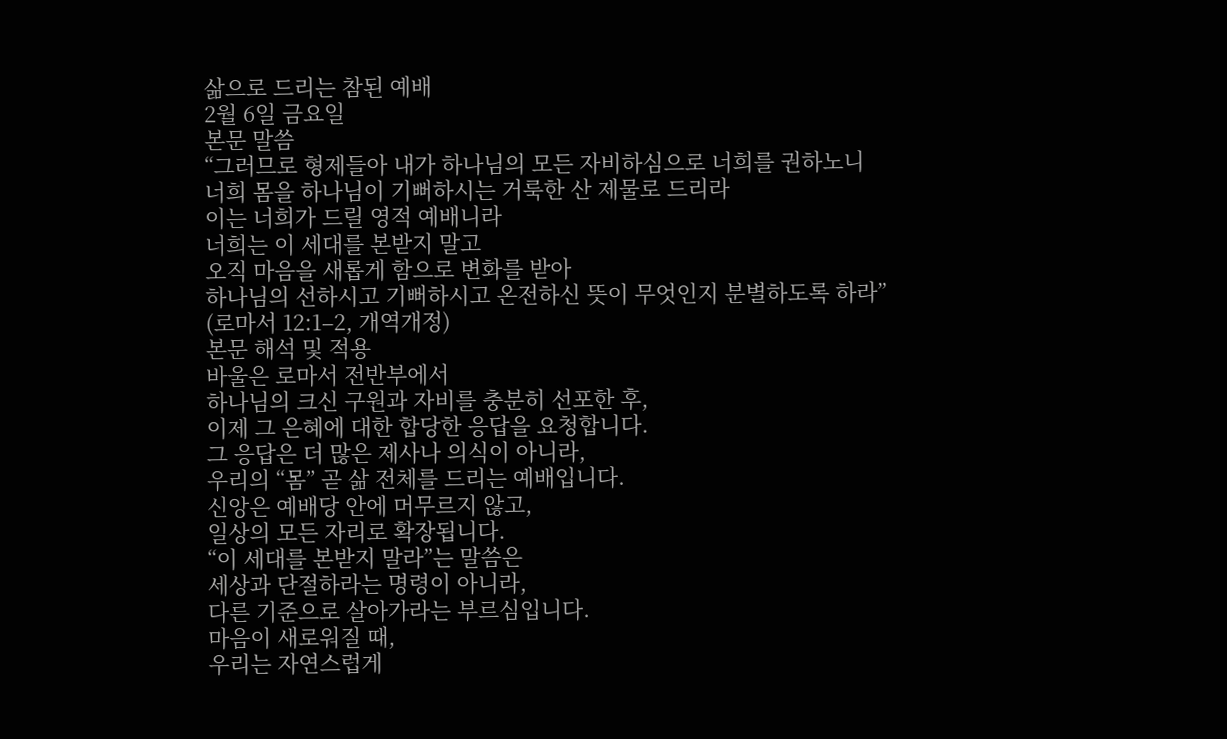삶으로 드리는 참된 예배
2월 6일 금요일
본문 말씀
“그러므로 형제들아 내가 하나님의 모든 자비하심으로 너희를 권하노니
너희 몸을 하나님이 기뻐하시는 거룩한 산 제물로 드리라
이는 너희가 드릴 영적 예배니라
너희는 이 세대를 본받지 말고
오직 마음을 새롭게 함으로 변화를 받아
하나님의 선하시고 기뻐하시고 온전하신 뜻이 무엇인지 분별하도록 하라”
(로마서 12:1–2, 개역개정)
본문 해석 및 적용
바울은 로마서 전반부에서
하나님의 크신 구원과 자비를 충분히 선포한 후,
이제 그 은혜에 대한 합당한 응답을 요청합니다.
그 응답은 더 많은 제사나 의식이 아니라,
우리의 “몸” 곧 삶 전체를 드리는 예배입니다.
신앙은 예배당 안에 머무르지 않고,
일상의 모든 자리로 확장됩니다.
“이 세대를 본받지 말라”는 말씀은
세상과 단절하라는 명령이 아니라,
다른 기준으로 살아가라는 부르심입니다.
마음이 새로워질 때,
우리는 자연스럽게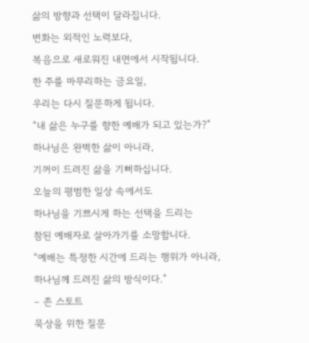삶의 방향과 선택이 달라집니다.
변화는 외적인 노력보다,
복음으로 새로워진 내면에서 시작됩니다.
한 주를 마무리하는 금요일,
우리는 다시 질문하게 됩니다.
“내 삶은 누구를 향한 예배가 되고 있는가?”
하나님은 완벽한 삶이 아니라,
기꺼이 드려진 삶을 기뻐하십니다.
오늘의 평범한 일상 속에서도
하나님을 기쁘시게 하는 선택을 드리는
참된 예배자로 살아가기를 소망합니다.
“예배는 특정한 시간에 드리는 행위가 아니라,
하나님께 드려진 삶의 방식이다.”
– 존 스토트
묵상을 위한 질문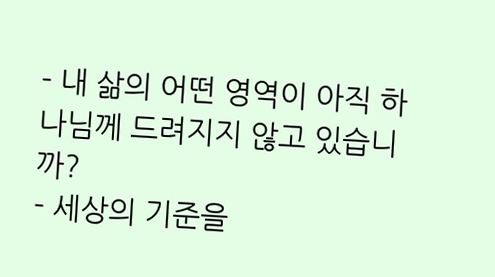- 내 삶의 어떤 영역이 아직 하나님께 드려지지 않고 있습니까?
- 세상의 기준을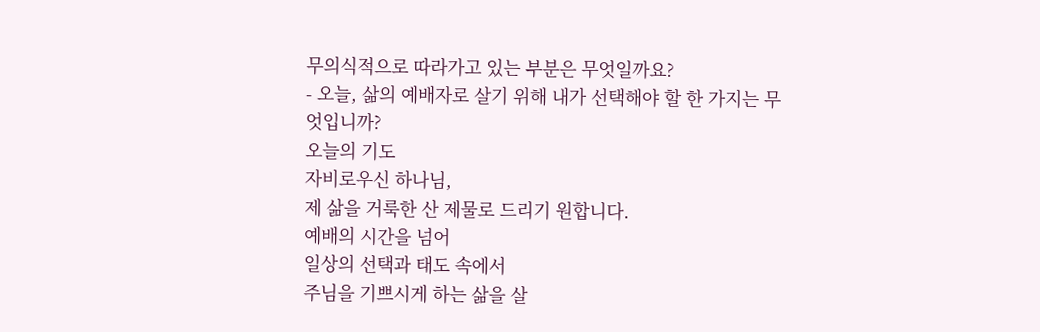무의식적으로 따라가고 있는 부분은 무엇일까요?
- 오늘, 삶의 예배자로 살기 위해 내가 선택해야 할 한 가지는 무엇입니까?
오늘의 기도
자비로우신 하나님,
제 삶을 거룩한 산 제물로 드리기 원합니다.
예배의 시간을 넘어
일상의 선택과 태도 속에서
주님을 기쁘시게 하는 삶을 살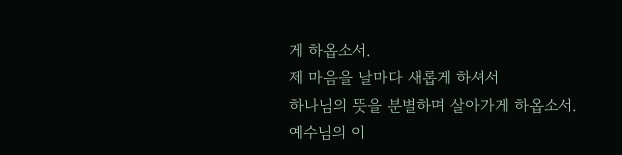게 하옵소서.
제 마음을 날마다 새롭게 하셔서
하나님의 뜻을 분별하며 살아가게 하옵소서.
예수님의 이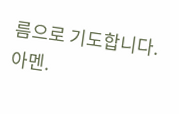름으로 기도합니다. 아멘.